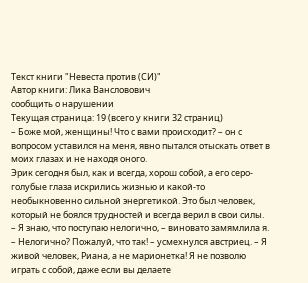Текст книги "Невеста против (СИ)"
Автор книги: Лика Вансловович
сообщить о нарушении
Текущая страница: 19 (всего у книги 32 страниц)
– Боже мой, женщины! Что с вами происходит? – он с вопросом уставился на меня, явно пытался отыскать ответ в моих глазах и не находя оного.
Эрик сегодня был, как и всегда, хорош собой, а его серо-голубые глаза искрились жизнью и какой-то необыкновенно сильной энергетикой. Это был человек, который не боялся трудностей и всегда верил в свои силы.
– Я знаю, что поступаю нелогично, – виновато замямлила я.
– Нелогично? Пожалуй, что так! – усмехнулся австриец. – Я живой человек, Риана, а не марионетка! Я не позволю играть с собой, даже если вы делаете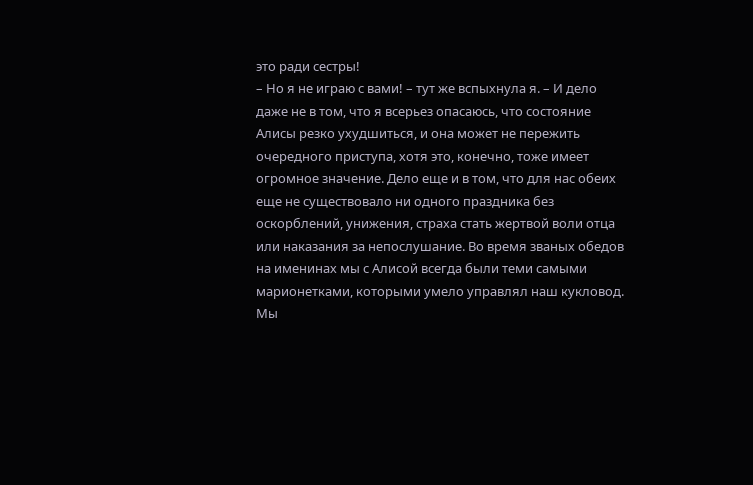это ради сестры!
– Но я не играю с вами! – тут же вспыхнула я. – И дело даже не в том, что я всерьез опасаюсь, что состояние Алисы резко ухудшиться, и она может не пережить очередного приступа, хотя это, конечно, тоже имеет огромное значение. Дело еще и в том, что для нас обеих еще не существовало ни одного праздника без оскорблений, унижения, страха стать жертвой воли отца или наказания за непослушание. Во время званых обедов на именинах мы с Алисой всегда были теми самыми марионетками, которыми умело управлял наш кукловод. Мы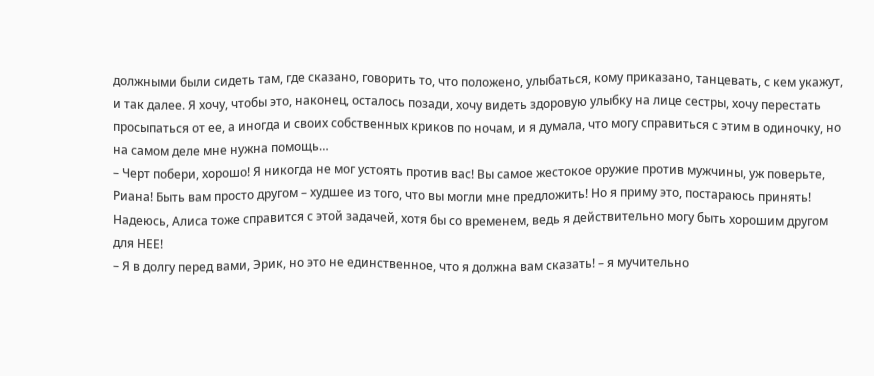должными были сидеть там, где сказано, говорить то, что положено, улыбаться, кому приказано, танцевать, с кем укажут, и так далее. Я хочу, чтобы это, наконец, осталось позади, хочу видеть здоровую улыбку на лице сестры, хочу перестать просыпаться от ее, а иногда и своих собственных криков по ночам, и я думала, что могу справиться с этим в одиночку, но на самом деле мне нужна помощь…
– Черт побери, хорошо! Я никогда не мог устоять против вас! Вы самое жестокое оружие против мужчины, уж поверьте, Риана! Быть вам просто другом – худшее из того, что вы могли мне предложить! Но я приму это, постараюсь принять! Надеюсь, Алиса тоже справится с этой задачей, хотя бы со временем, ведь я действительно могу быть хорошим другом для НЕЕ!
– Я в долгу перед вами, Эрик, но это не единственное, что я должна вам сказать! – я мучительно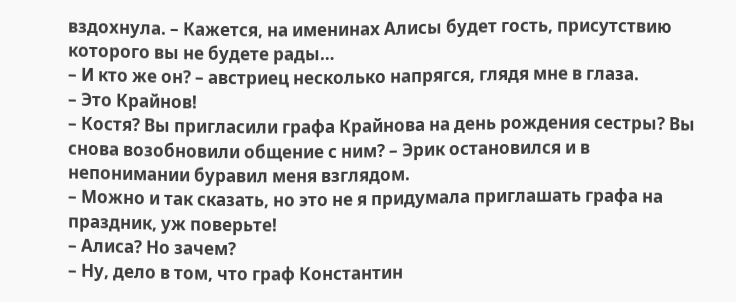вздохнула. – Кажется, на именинах Алисы будет гость, присутствию которого вы не будете рады…
– И кто же он? – австриец несколько напрягся, глядя мне в глаза.
– Это Крайнов!
– Костя? Вы пригласили графа Крайнова на день рождения сестры? Вы снова возобновили общение с ним? – Эрик остановился и в непонимании буравил меня взглядом.
– Можно и так сказать, но это не я придумала приглашать графа на праздник, уж поверьте!
– Алиса? Но зачем?
– Ну, дело в том, что граф Константин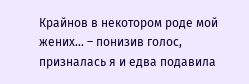Крайнов в некотором роде мой жених… – понизив голос, призналась я и едва подавила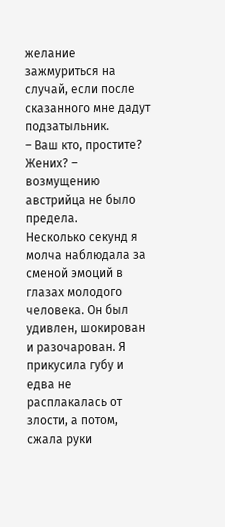желание зажмуриться на случай, если после сказанного мне дадут подзатыльник.
– Ваш кто, простите? Жених? – возмущению австрийца не было предела.
Несколько секунд я молча наблюдала за сменой эмоций в глазах молодого человека. Он был удивлен, шокирован и разочарован. Я прикусила губу и едва не расплакалась от злости, а потом, сжала руки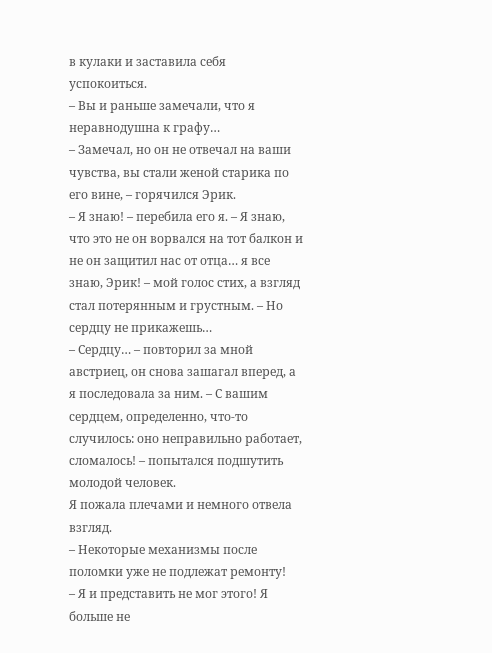в кулаки и заставила себя успокоиться.
– Вы и раньше замечали, что я неравнодушна к графу…
– Замечал, но он не отвечал на ваши чувства, вы стали женой старика по его вине, – горячился Эрик.
– Я знаю! – перебила его я. – Я знаю, что это не он ворвался на тот балкон и не он защитил нас от отца… я все знаю, Эрик! – мой голос стих, а взгляд стал потерянным и грустным. – Но сердцу не прикажешь…
– Сердцу… – повторил за мной австриец, он снова зашагал вперед, а я последовала за ним. – С вашим сердцем, определенно, что-то случилось: оно неправильно работает, сломалось! – попытался подшутить молодой человек.
Я пожала плечами и немного отвела взгляд.
– Некоторые механизмы после поломки уже не подлежат ремонту!
– Я и представить не мог этого! Я больше не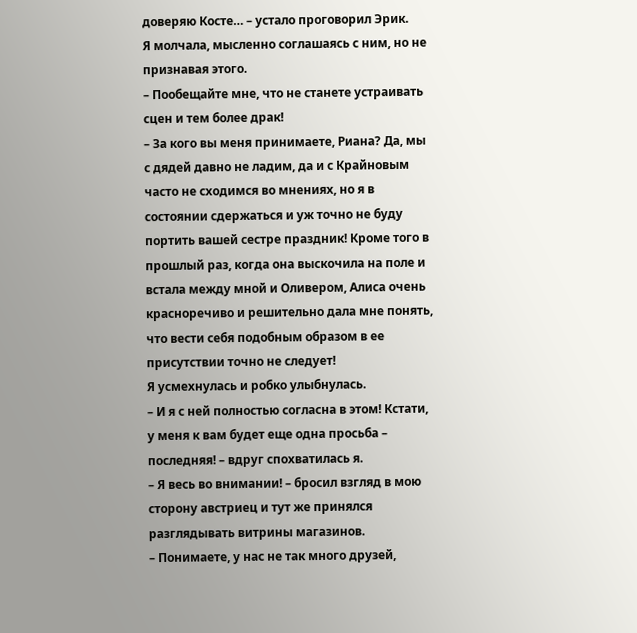доверяю Косте… – устало проговорил Эрик.
Я молчала, мысленно соглашаясь с ним, но не признавая этого.
– Пообещайте мне, что не станете устраивать сцен и тем более драк!
– За кого вы меня принимаете, Риана? Да, мы с дядей давно не ладим, да и с Крайновым часто не сходимся во мнениях, но я в состоянии сдержаться и уж точно не буду портить вашей сестре праздник! Кроме того в прошлый раз, когда она выскочила на поле и встала между мной и Оливером, Алиса очень красноречиво и решительно дала мне понять, что вести себя подобным образом в ее присутствии точно не следует!
Я усмехнулась и робко улыбнулась.
– И я с ней полностью согласна в этом! Кстати, у меня к вам будет еще одна просьба – последняя! – вдруг спохватилась я.
– Я весь во внимании! – бросил взгляд в мою сторону австриец и тут же принялся разглядывать витрины магазинов.
– Понимаете, у нас не так много друзей,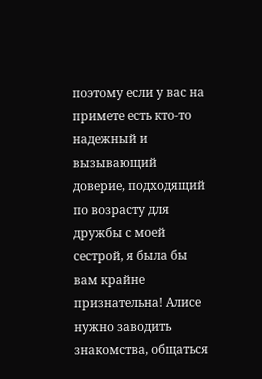поэтому если у вас на примете есть кто-то надежный и вызывающий доверие, подходящий по возрасту для дружбы с моей сестрой, я была бы вам крайне признательна! Алисе нужно заводить знакомства, общаться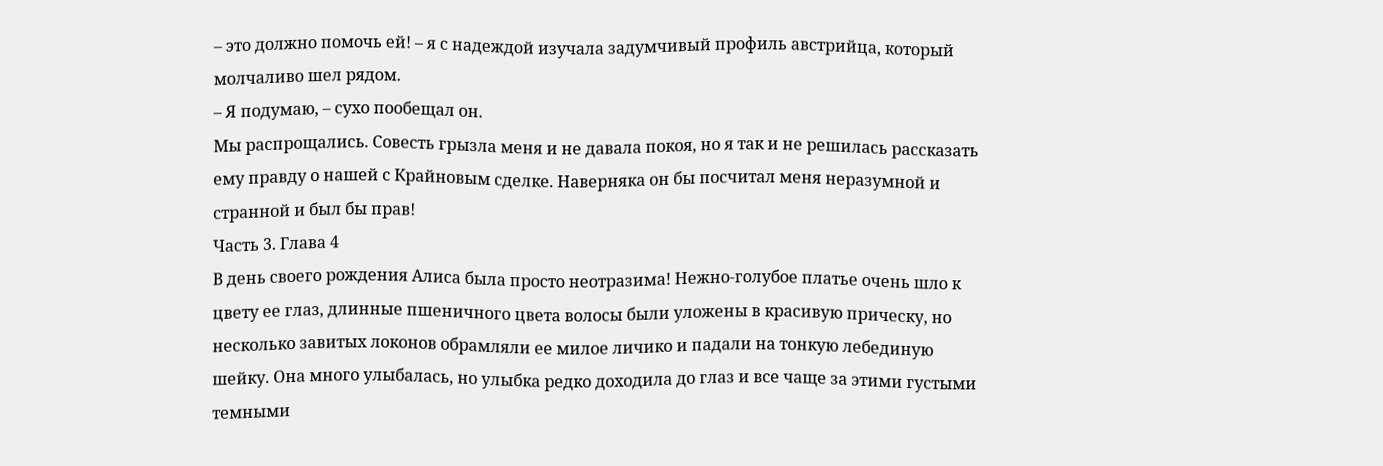– это должно помочь ей! – я с надеждой изучала задумчивый профиль австрийца, который молчаливо шел рядом.
– Я подумаю, – сухо пообещал он.
Мы распрощались. Совесть грызла меня и не давала покоя, но я так и не решилась рассказать ему правду о нашей с Крайновым сделке. Наверняка он бы посчитал меня неразумной и странной и был бы прав!
Часть 3. Глава 4
В день своего рождения Алиса была просто неотразима! Нежно-голубое платье очень шло к цвету ее глаз, длинные пшеничного цвета волосы были уложены в красивую прическу, но несколько завитых локонов обрамляли ее милое личико и падали на тонкую лебединую шейку. Она много улыбалась, но улыбка редко доходила до глаз и все чаще за этими густыми темными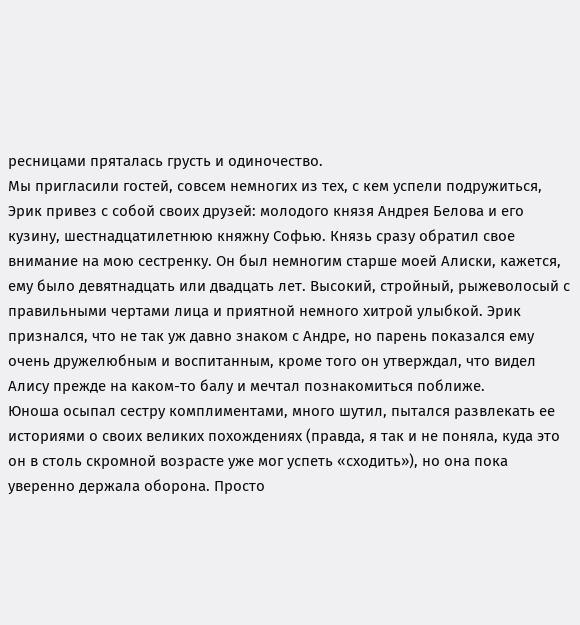ресницами пряталась грусть и одиночество.
Мы пригласили гостей, совсем немногих из тех, с кем успели подружиться, Эрик привез с собой своих друзей: молодого князя Андрея Белова и его кузину, шестнадцатилетнюю княжну Софью. Князь сразу обратил свое внимание на мою сестренку. Он был немногим старше моей Алиски, кажется, ему было девятнадцать или двадцать лет. Высокий, стройный, рыжеволосый с правильными чертами лица и приятной немного хитрой улыбкой. Эрик признался, что не так уж давно знаком с Андре, но парень показался ему очень дружелюбным и воспитанным, кроме того он утверждал, что видел Алису прежде на каком-то балу и мечтал познакомиться поближе.
Юноша осыпал сестру комплиментами, много шутил, пытался развлекать ее историями о своих великих похождениях (правда, я так и не поняла, куда это он в столь скромной возрасте уже мог успеть «сходить»), но она пока уверенно держала оборона. Просто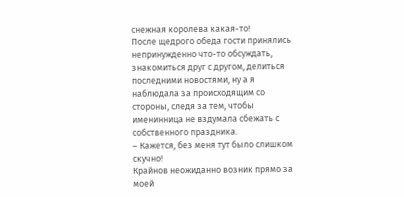снежная королева какая-то!
После щедрого обеда гости принялись непринужденно что-то обсуждать, знакомиться друг с другом, делиться последними новостями, ну а я наблюдала за происходящим со стороны, следя за тем, чтобы именинница не вздумала сбежать с собственного праздника.
– Кажется, без меня тут было слишком скучно!
Крайнов неожиданно возник прямо за моей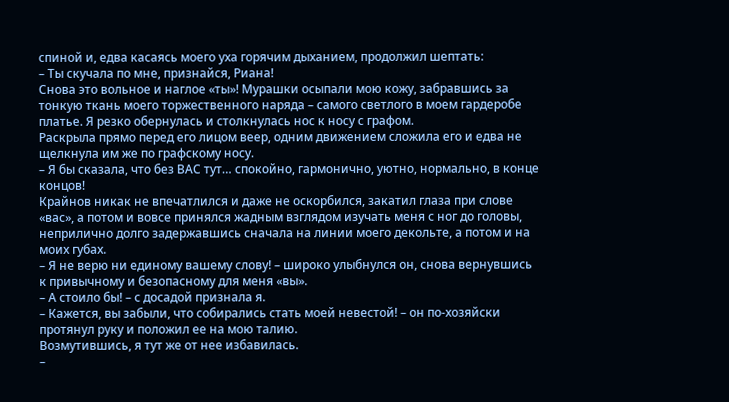спиной и, едва касаясь моего уха горячим дыханием, продолжил шептать:
– Ты скучала по мне, признайся, Риана!
Снова это вольное и наглое «ты»! Мурашки осыпали мою кожу, забравшись за тонкую ткань моего торжественного наряда – самого светлого в моем гардеробе платье. Я резко обернулась и столкнулась нос к носу с графом.
Раскрыла прямо перед его лицом веер, одним движением сложила его и едва не щелкнула им же по графскому носу.
– Я бы сказала, что без ВАС тут… спокойно, гармонично, уютно, нормально, в конце концов!
Крайнов никак не впечатлился и даже не оскорбился, закатил глаза при слове «вас», а потом и вовсе принялся жадным взглядом изучать меня с ног до головы, неприлично долго задержавшись сначала на линии моего декольте, а потом и на моих губах.
– Я не верю ни единому вашему слову! – широко улыбнулся он, снова вернувшись к привычному и безопасному для меня «вы».
– А стоило бы! – с досадой признала я.
– Кажется, вы забыли, что собирались стать моей невестой! – он по-хозяйски протянул руку и положил ее на мою талию.
Возмутившись, я тут же от нее избавилась.
–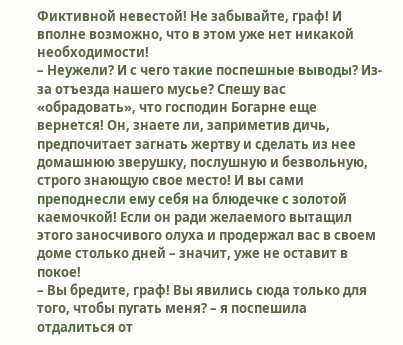Фиктивной невестой! Не забывайте, граф! И вполне возможно, что в этом уже нет никакой необходимости!
– Неужели? И с чего такие поспешные выводы? Из-за отъезда нашего мусье? Спешу вас «обрадовать», что господин Богарне еще вернется! Он, знаете ли, заприметив дичь, предпочитает загнать жертву и сделать из нее домашнюю зверушку, послушную и безвольную, строго знающую свое место! И вы сами преподнесли ему себя на блюдечке с золотой каемочкой! Если он ради желаемого вытащил этого заносчивого олуха и продержал вас в своем доме столько дней – значит, уже не оставит в покое!
– Вы бредите, граф! Вы явились сюда только для того, чтобы пугать меня? – я поспешила отдалиться от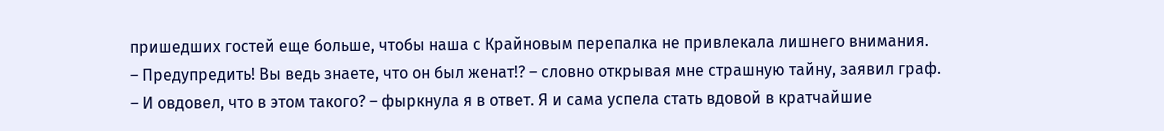пришедших гостей еще больше, чтобы наша с Крайновым перепалка не привлекала лишнего внимания.
– Предупредить! Вы ведь знаете, что он был женат!? – словно открывая мне страшную тайну, заявил граф.
– И овдовел, что в этом такого? – фыркнула я в ответ. Я и сама успела стать вдовой в кратчайшие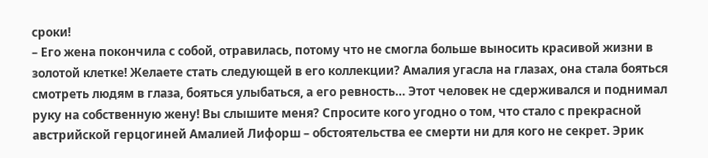сроки!
– Его жена покончила с собой, отравилась, потому что не смогла больше выносить красивой жизни в золотой клетке! Желаете стать следующей в его коллекции? Амалия угасла на глазах, она стала бояться смотреть людям в глаза, бояться улыбаться, а его ревность… Этот человек не сдерживался и поднимал руку на собственную жену! Вы слышите меня? Спросите кого угодно о том, что стало с прекрасной австрийской герцогиней Амалией Лифорш – обстоятельства ее смерти ни для кого не секрет. Эрик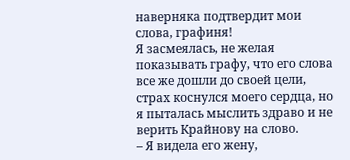наверняка подтвердит мои слова, графиня!
Я засмеялась, не желая показывать графу, что его слова все же дошли до своей цели, страх коснулся моего сердца, но я пыталась мыслить здраво и не верить Крайнову на слово.
– Я видела его жену,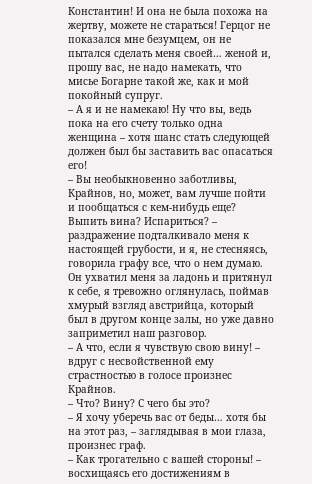Константин! И она не была похожа на жертву, можете не стараться! Герцог не показался мне безумцем, он не пытался сделать меня своей… женой и, прошу вас, не надо намекать, что мисье Богарне такой же, как и мой покойный супруг.
– А я и не намекаю! Ну что вы, ведь пока на его счету только одна женщина – хотя шанс стать следующей должен был бы заставить вас опасаться его!
– Вы необыкновенно заботливы, Крайнов, но, может, вам лучше пойти и пообщаться с кем-нибудь еще? Выпить вина? Испариться? – раздражение подталкивало меня к настоящей грубости, и я, не стесняясь, говорила графу все, что о нем думаю.
Он ухватил меня за ладонь и притянул к себе, я тревожно оглянулась, поймав хмурый взгляд австрийца, который был в другом конце залы, но уже давно заприметил наш разговор.
– А что, если я чувствую свою вину! – вдруг с несвойственной ему страстностью в голосе произнес Крайнов.
– Что? Вину? С чего бы это?
– Я хочу уберечь вас от беды… хотя бы на этот раз, – заглядывая в мои глаза, произнес граф.
– Как трогательно с вашей стороны! – восхищаясь его достижениям в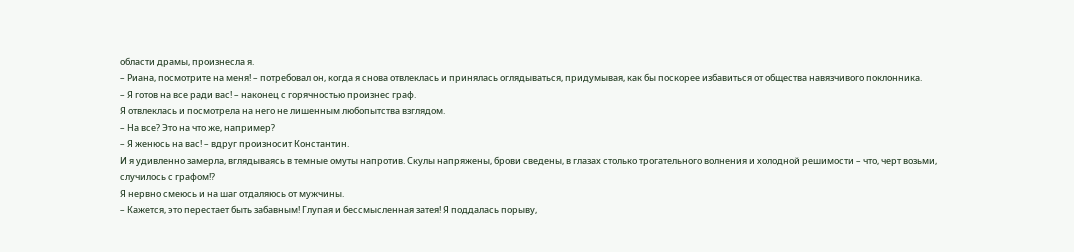области драмы, произнесла я.
– Риана, посмотрите на меня! – потребовал он, когда я снова отвлеклась и принялась оглядываться, придумывая, как бы поскорее избавиться от общества навязчивого поклонника.
– Я готов на все ради вас! – наконец с горячностью произнес граф.
Я отвлеклась и посмотрела на него не лишенным любопытства взглядом.
– На все? Это на что же, например?
– Я женюсь на вас! – вдруг произносит Константин.
И я удивленно замерла, вглядываясь в темные омуты напротив. Скулы напряжены, брови сведены, в глазах столько трогательного волнения и холодной решимости – что, черт возьми, случилось с графом!?
Я нервно смеюсь и на шаг отдаляюсь от мужчины.
– Кажется, это перестает быть забавным! Глупая и бессмысленная затея! Я поддалась порыву,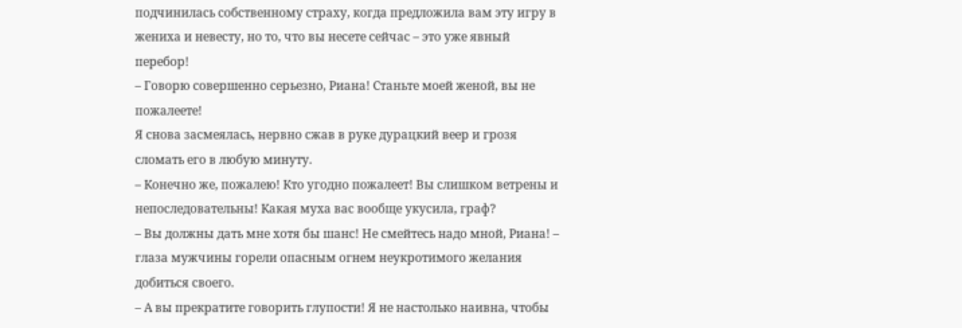подчинилась собственному страху, когда предложила вам эту игру в жениха и невесту, но то, что вы несете сейчас – это уже явный перебор!
– Говорю совершенно серьезно, Риана! Станьте моей женой, вы не пожалеете!
Я снова засмеялась, нервно сжав в руке дурацкий веер и грозя сломать его в любую минуту.
– Конечно же, пожалею! Кто угодно пожалеет! Вы слишком ветрены и непоследовательны! Какая муха вас вообще укусила, граф?
– Вы должны дать мне хотя бы шанс! Не смейтесь надо мной, Риана! – глаза мужчины горели опасным огнем неукротимого желания добиться своего.
– А вы прекратите говорить глупости! Я не настолько наивна, чтобы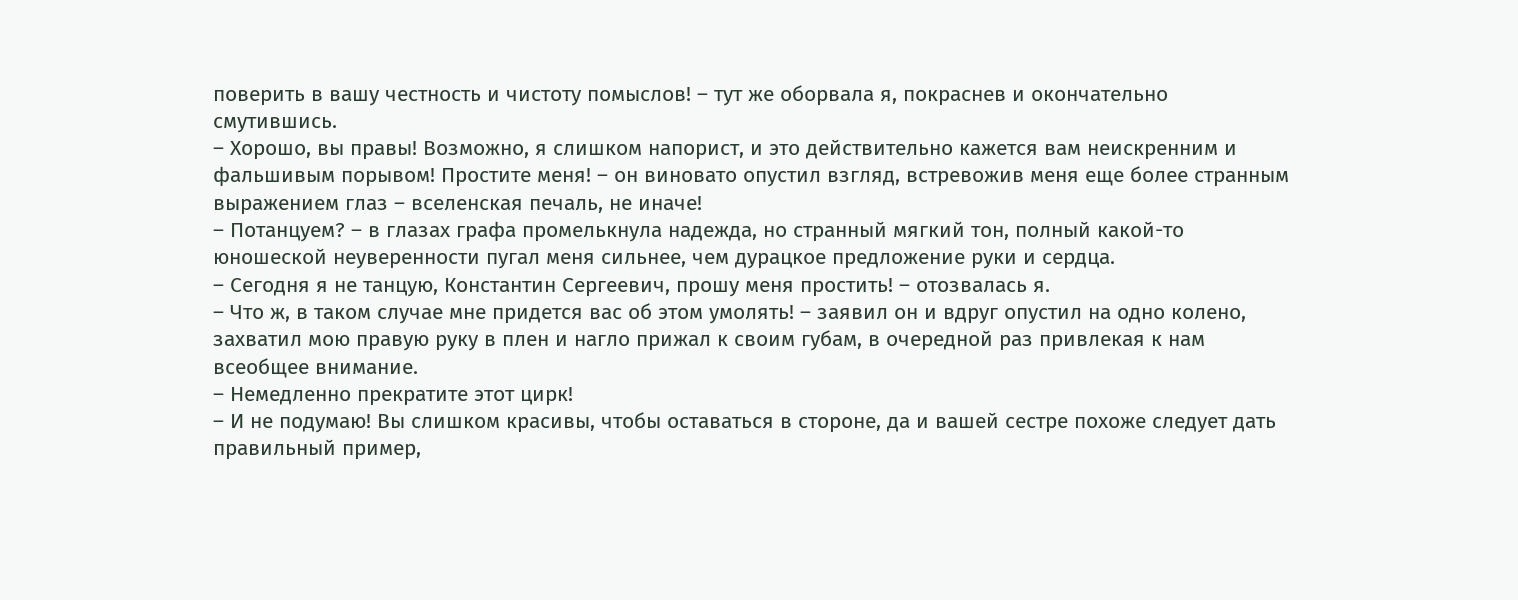поверить в вашу честность и чистоту помыслов! – тут же оборвала я, покраснев и окончательно смутившись.
– Хорошо, вы правы! Возможно, я слишком напорист, и это действительно кажется вам неискренним и фальшивым порывом! Простите меня! – он виновато опустил взгляд, встревожив меня еще более странным выражением глаз – вселенская печаль, не иначе!
– Потанцуем? – в глазах графа промелькнула надежда, но странный мягкий тон, полный какой-то юношеской неуверенности пугал меня сильнее, чем дурацкое предложение руки и сердца.
– Сегодня я не танцую, Константин Сергеевич, прошу меня простить! – отозвалась я.
– Что ж, в таком случае мне придется вас об этом умолять! – заявил он и вдруг опустил на одно колено, захватил мою правую руку в плен и нагло прижал к своим губам, в очередной раз привлекая к нам всеобщее внимание.
– Немедленно прекратите этот цирк!
– И не подумаю! Вы слишком красивы, чтобы оставаться в стороне, да и вашей сестре похоже следует дать правильный пример,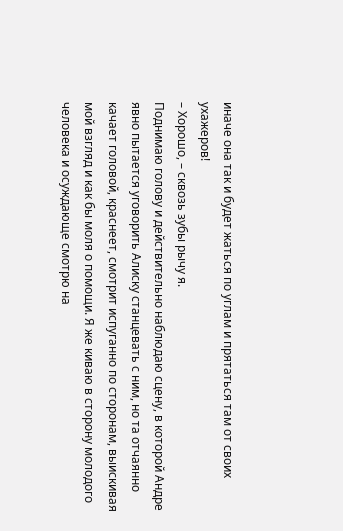иначе она так и будет жаться по углам и прятаться там от своих ухажеров!
– Хорошо, – сквозь зубы рычу я.
Поднимаю голову и действительно наблюдаю сцену, в которой Андре явно пытается уговорить Алиску станцевать с ним, но та отчаянно качает головой, краснеет, смотрит испуганно по сторонам, выискивая мой взгляд и как бы моля о помощи. Я же киваю в сторону молодого человека и осуждающе смотрю на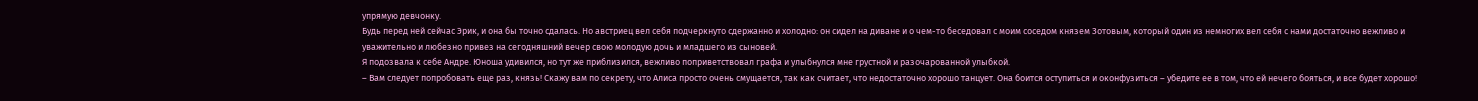упрямую девчонку.
Будь перед ней сейчас Эрик, и она бы точно сдалась. Но австриец вел себя подчеркнуто сдержанно и холодно: он сидел на диване и о чем-то беседовал с моим соседом князем Зотовым, который один из немногих вел себя с нами достаточно вежливо и уважительно и любезно привез на сегодняшний вечер свою молодую дочь и младшего из сыновей.
Я подозвала к себе Андре. Юноша удивился, но тут же приблизился, вежливо поприветствовал графа и улыбнулся мне грустной и разочарованной улыбкой.
– Вам следует попробовать еще раз, князь! Скажу вам по секрету, что Алиса просто очень смущается, так как считает, что недостаточно хорошо танцует. Она боится оступиться и оконфузиться – убедите ее в том, что ей нечего бояться, и все будет хорошо!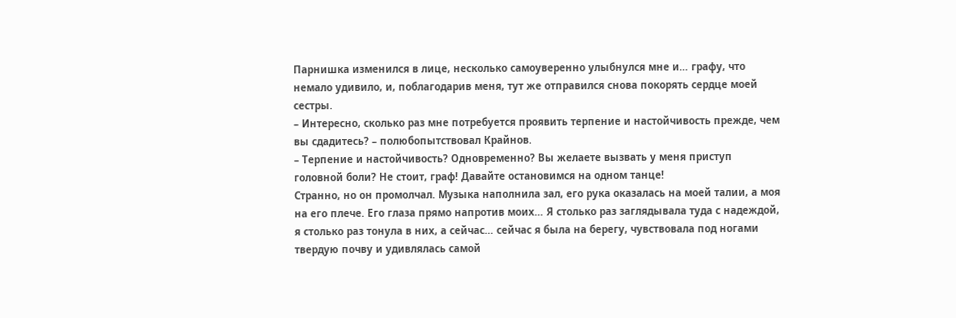Парнишка изменился в лице, несколько самоуверенно улыбнулся мне и… графу, что немало удивило, и, поблагодарив меня, тут же отправился снова покорять сердце моей сестры.
– Интересно, сколько раз мне потребуется проявить терпение и настойчивость прежде, чем вы сдадитесь? – полюбопытствовал Крайнов.
– Терпение и настойчивость? Одновременно? Вы желаете вызвать у меня приступ головной боли? Не стоит, граф! Давайте остановимся на одном танце!
Странно, но он промолчал. Музыка наполнила зал, его рука оказалась на моей талии, а моя на его плече. Его глаза прямо напротив моих… Я столько раз заглядывала туда с надеждой, я столько раз тонула в них, а сейчас… сейчас я была на берегу, чувствовала под ногами твердую почву и удивлялась самой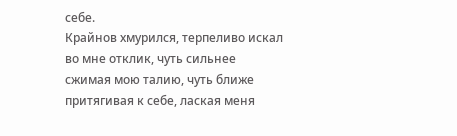себе.
Крайнов хмурился, терпеливо искал во мне отклик, чуть сильнее сжимая мою талию, чуть ближе притягивая к себе, лаская меня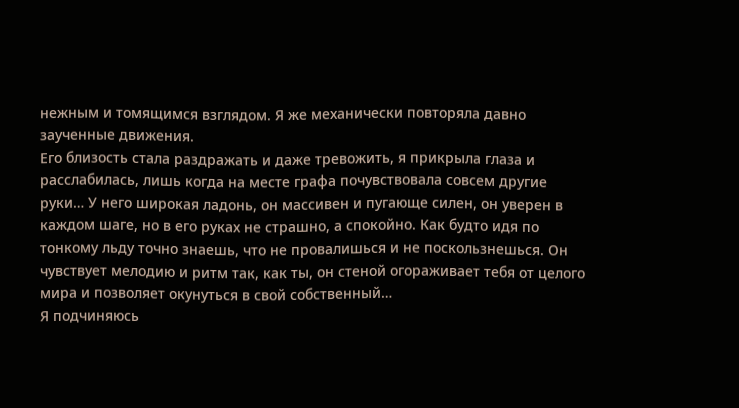нежным и томящимся взглядом. Я же механически повторяла давно заученные движения.
Его близость стала раздражать и даже тревожить, я прикрыла глаза и расслабилась, лишь когда на месте графа почувствовала совсем другие руки… У него широкая ладонь, он массивен и пугающе силен, он уверен в каждом шаге, но в его руках не страшно, а спокойно. Как будто идя по тонкому льду точно знаешь, что не провалишься и не поскользнешься. Он чувствует мелодию и ритм так, как ты, он стеной огораживает тебя от целого мира и позволяет окунуться в свой собственный…
Я подчиняюсь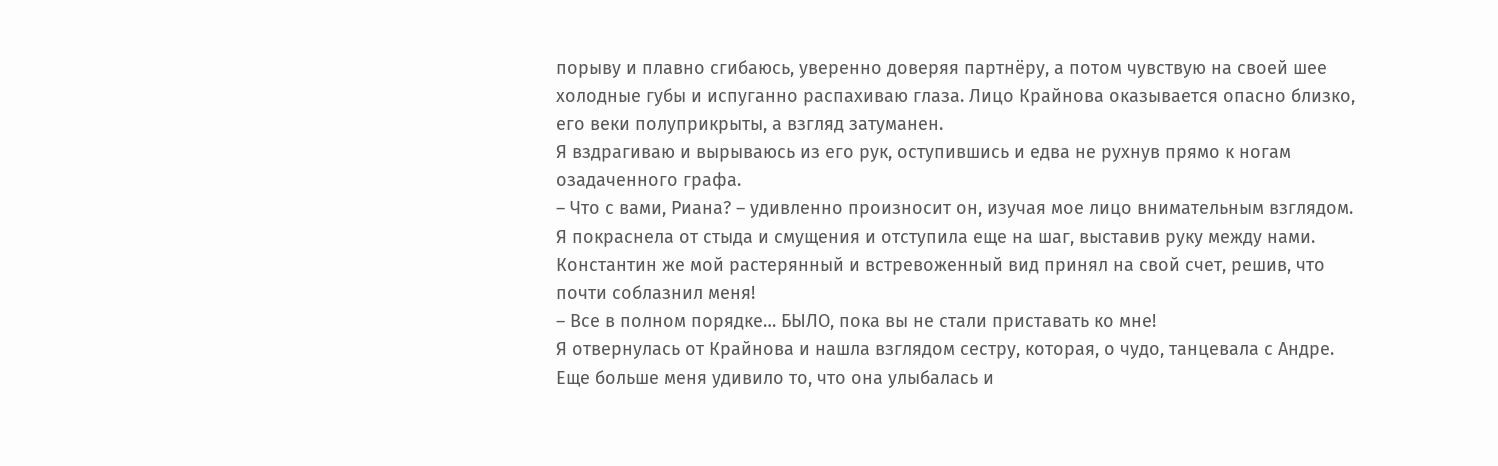порыву и плавно сгибаюсь, уверенно доверяя партнёру, а потом чувствую на своей шее холодные губы и испуганно распахиваю глаза. Лицо Крайнова оказывается опасно близко, его веки полуприкрыты, а взгляд затуманен.
Я вздрагиваю и вырываюсь из его рук, оступившись и едва не рухнув прямо к ногам озадаченного графа.
– Что с вами, Риана? – удивленно произносит он, изучая мое лицо внимательным взглядом.
Я покраснела от стыда и смущения и отступила еще на шаг, выставив руку между нами. Константин же мой растерянный и встревоженный вид принял на свой счет, решив, что почти соблазнил меня!
– Все в полном порядке… БЫЛО, пока вы не стали приставать ко мне!
Я отвернулась от Крайнова и нашла взглядом сестру, которая, о чудо, танцевала с Андре. Еще больше меня удивило то, что она улыбалась и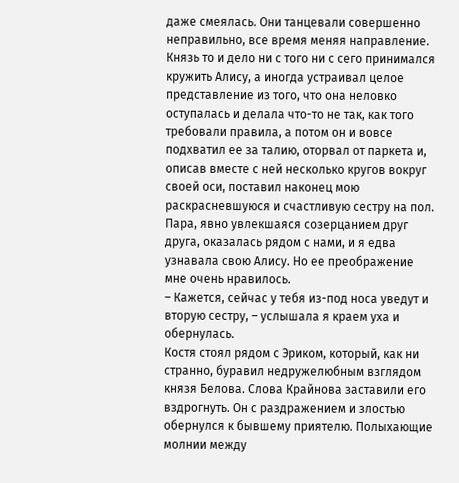даже смеялась. Они танцевали совершенно неправильно, все время меняя направление. Князь то и дело ни с того ни с сего принимался кружить Алису, а иногда устраивал целое представление из того, что она неловко оступалась и делала что-то не так, как того требовали правила, а потом он и вовсе подхватил ее за талию, оторвал от паркета и, описав вместе с ней несколько кругов вокруг своей оси, поставил наконец мою раскрасневшуюся и счастливую сестру на пол.
Пара, явно увлекшаяся созерцанием друг друга, оказалась рядом с нами, и я едва узнавала свою Алису. Но ее преображение мне очень нравилось.
– Кажется, сейчас у тебя из-под носа уведут и вторую сестру, – услышала я краем уха и обернулась.
Костя стоял рядом с Эриком, который, как ни странно, буравил недружелюбным взглядом князя Белова. Слова Крайнова заставили его вздрогнуть. Он с раздражением и злостью обернулся к бывшему приятелю. Полыхающие молнии между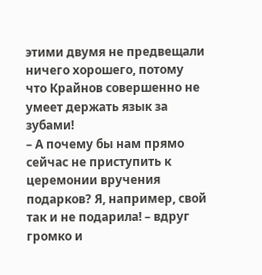этими двумя не предвещали ничего хорошего, потому что Крайнов совершенно не умеет держать язык за зубами!
– А почему бы нам прямо сейчас не приступить к церемонии вручения подарков? Я, например, свой так и не подарила! – вдруг громко и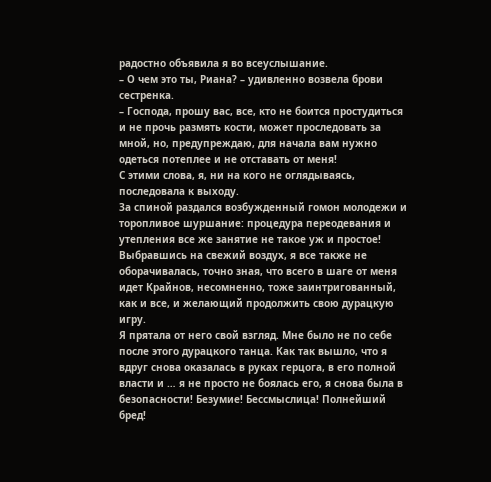радостно объявила я во всеуслышание.
– О чем это ты, Риана? – удивленно возвела брови сестренка.
– Господа, прошу вас, все, кто не боится простудиться и не прочь размять кости, может проследовать за мной, но, предупреждаю, для начала вам нужно одеться потеплее и не отставать от меня!
С этими слова, я, ни на кого не оглядываясь, последовала к выходу.
За спиной раздался возбужденный гомон молодежи и торопливое шуршание: процедура переодевания и утепления все же занятие не такое уж и простое!
Выбравшись на свежий воздух, я все также не оборачивалась, точно зная, что всего в шаге от меня идет Крайнов, несомненно, тоже заинтригованный, как и все, и желающий продолжить свою дурацкую игру.
Я прятала от него свой взгляд. Мне было не по себе после этого дурацкого танца. Как так вышло, что я вдруг снова оказалась в руках герцога, в его полной власти и … я не просто не боялась его, я снова была в безопасности! Безумие! Бессмыслица! Полнейший бред!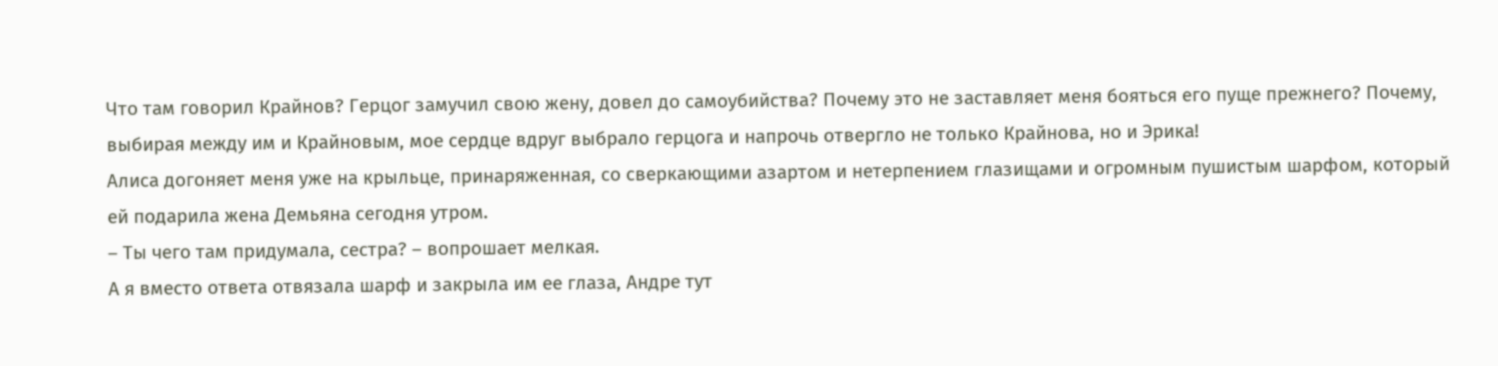Что там говорил Крайнов? Герцог замучил свою жену, довел до самоубийства? Почему это не заставляет меня бояться его пуще прежнего? Почему, выбирая между им и Крайновым, мое сердце вдруг выбрало герцога и напрочь отвергло не только Крайнова, но и Эрика!
Алиса догоняет меня уже на крыльце, принаряженная, со сверкающими азартом и нетерпением глазищами и огромным пушистым шарфом, который ей подарила жена Демьяна сегодня утром.
– Ты чего там придумала, сестра? – вопрошает мелкая.
А я вместо ответа отвязала шарф и закрыла им ее глаза, Андре тут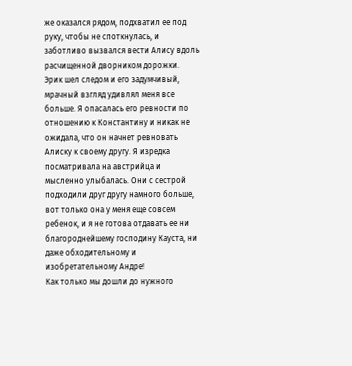же оказался рядом, подхватил ее под руку, чтобы не споткнулась, и заботливо вызвался вести Алису вдоль расчищенной дворником дорожки.
Эрик шел следом и его задумчивый, мрачный взгляд удивлял меня все больше. Я опасалась его ревности по отношению к Константину и никак не ожидала, что он начнет ревновать Алиску к своему другу. Я изредка посматривала на австрийца и мысленно улыбалась. Они с сестрой подходили друг другу намного больше, вот только она у меня еще совсем ребенок, и я не готова отдавать ее ни благороднейшему господину Кауста, ни даже обходительному и изобретательному Андре!
Как только мы дошли до нужного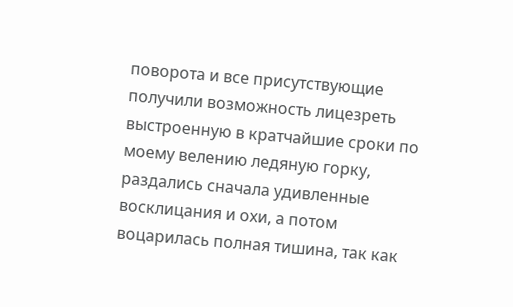поворота и все присутствующие получили возможность лицезреть выстроенную в кратчайшие сроки по моему велению ледяную горку, раздались сначала удивленные восклицания и охи, а потом воцарилась полная тишина, так как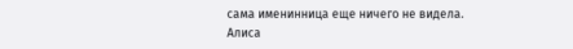сама именинница еще ничего не видела.
Алиса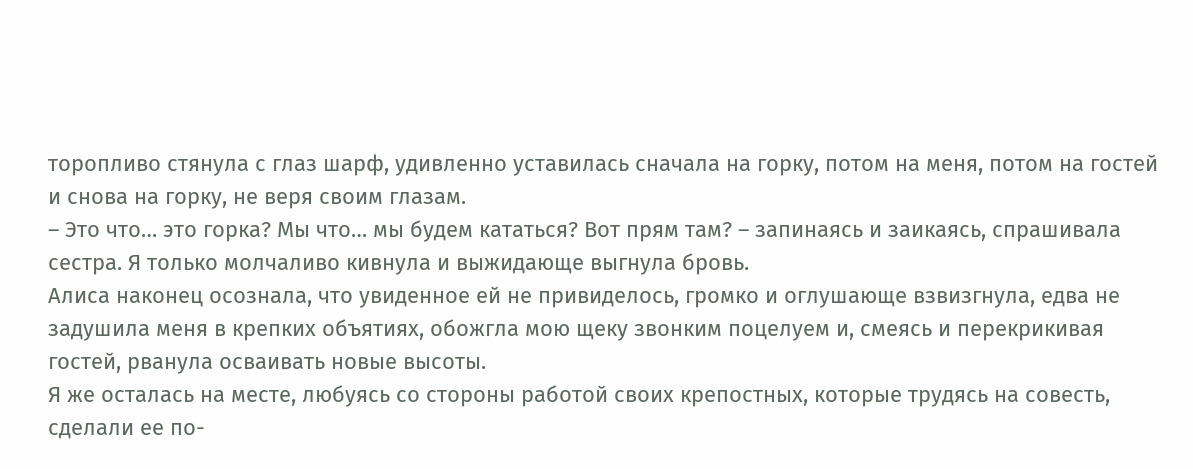торопливо стянула с глаз шарф, удивленно уставилась сначала на горку, потом на меня, потом на гостей и снова на горку, не веря своим глазам.
– Это что… это горка? Мы что… мы будем кататься? Вот прям там? – запинаясь и заикаясь, спрашивала сестра. Я только молчаливо кивнула и выжидающе выгнула бровь.
Алиса наконец осознала, что увиденное ей не привиделось, громко и оглушающе взвизгнула, едва не задушила меня в крепких объятиях, обожгла мою щеку звонким поцелуем и, смеясь и перекрикивая гостей, рванула осваивать новые высоты.
Я же осталась на месте, любуясь со стороны работой своих крепостных, которые трудясь на совесть, сделали ее по-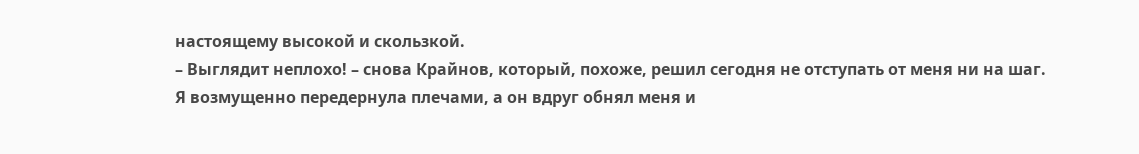настоящему высокой и скользкой.
– Выглядит неплохо! – снова Крайнов, который, похоже, решил сегодня не отступать от меня ни на шаг.
Я возмущенно передернула плечами, а он вдруг обнял меня и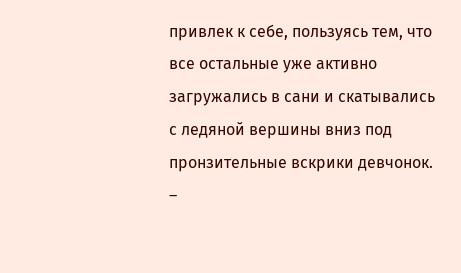привлек к себе, пользуясь тем, что все остальные уже активно загружались в сани и скатывались с ледяной вершины вниз под пронзительные вскрики девчонок.
–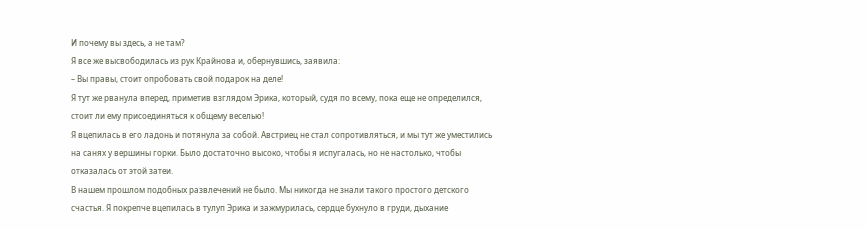И почему вы здесь, а не там?
Я все же высвободилась из рук Крайнова и, обернувшись, заявила:
– Вы правы, стоит опробовать свой подарок на деле!
Я тут же рванула вперед, приметив взглядом Эрика, который, судя по всему, пока еще не определился, стоит ли ему присоединяться к общему веселью!
Я вцепилась в его ладонь и потянула за собой. Австриец не стал сопротивляться, и мы тут же уместились на санях у вершины горки. Было достаточно высоко, чтобы я испугалась, но не настолько, чтобы отказалась от этой затеи.
В нашем прошлом подобных развлечений не было. Мы никогда не знали такого простого детского счастья. Я покрепче вцепилась в тулуп Эрика и зажмурилась, сердце бухнуло в груди, дыхание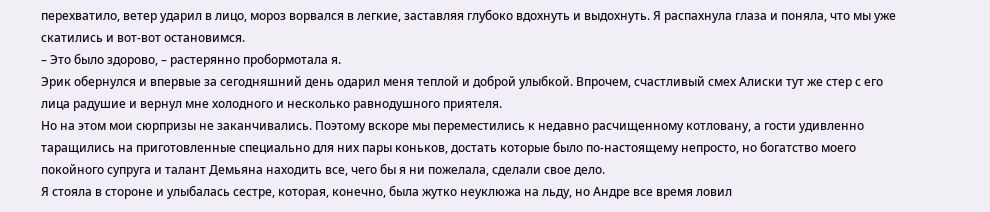перехватило, ветер ударил в лицо, мороз ворвался в легкие, заставляя глубоко вдохнуть и выдохнуть. Я распахнула глаза и поняла, что мы уже скатились и вот-вот остановимся.
– Это было здорово, – растерянно пробормотала я.
Эрик обернулся и впервые за сегодняшний день одарил меня теплой и доброй улыбкой. Впрочем, счастливый смех Алиски тут же стер с его лица радушие и вернул мне холодного и несколько равнодушного приятеля.
Но на этом мои сюрпризы не заканчивались. Поэтому вскоре мы переместились к недавно расчищенному котловану, а гости удивленно таращились на приготовленные специально для них пары коньков, достать которые было по-настоящему непросто, но богатство моего покойного супруга и талант Демьяна находить все, чего бы я ни пожелала, сделали свое дело.
Я стояла в стороне и улыбалась сестре, которая, конечно, была жутко неуклюжа на льду, но Андре все время ловил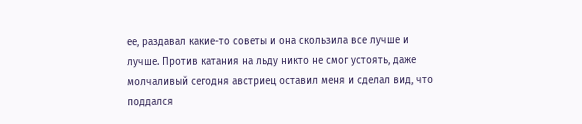ее, раздавал какие-то советы и она скользила все лучше и лучше. Против катания на льду никто не смог устоять, даже молчаливый сегодня австриец оставил меня и сделал вид, что поддался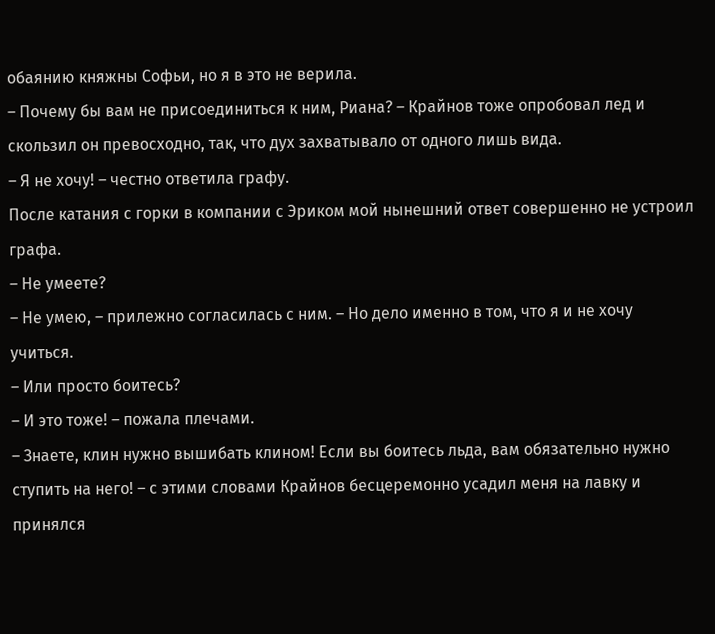обаянию княжны Софьи, но я в это не верила.
– Почему бы вам не присоединиться к ним, Риана? – Крайнов тоже опробовал лед и скользил он превосходно, так, что дух захватывало от одного лишь вида.
– Я не хочу! – честно ответила графу.
После катания с горки в компании с Эриком мой нынешний ответ совершенно не устроил графа.
– Не умеете?
– Не умею, – прилежно согласилась с ним. – Но дело именно в том, что я и не хочу учиться.
– Или просто боитесь?
– И это тоже! – пожала плечами.
– Знаете, клин нужно вышибать клином! Если вы боитесь льда, вам обязательно нужно ступить на него! – с этими словами Крайнов бесцеремонно усадил меня на лавку и принялся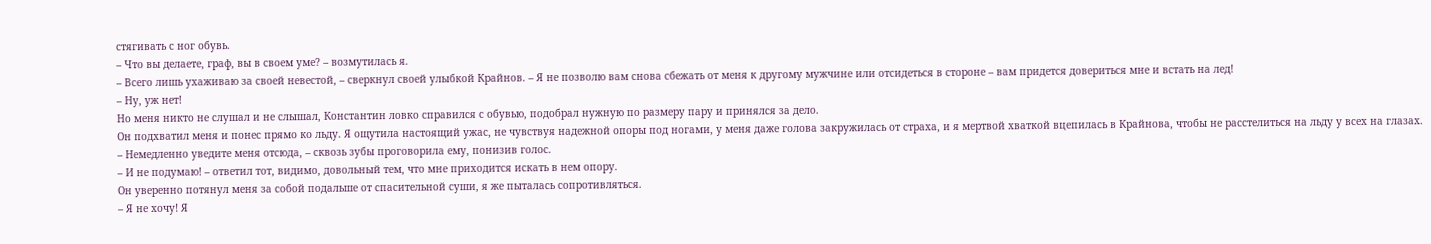стягивать с ног обувь.
– Что вы делаете, граф, вы в своем уме? – возмутилась я.
– Всего лишь ухаживаю за своей невестой, – сверкнул своей улыбкой Крайнов. – Я не позволю вам снова сбежать от меня к другому мужчине или отсидеться в стороне – вам придется довериться мне и встать на лед!
– Ну, уж нет!
Но меня никто не слушал и не слышал, Константин ловко справился с обувью, подобрал нужную по размеру пару и принялся за дело.
Он подхватил меня и понес прямо ко льду. Я ощутила настоящий ужас, не чувствуя надежной опоры под ногами, у меня даже голова закружилась от страха, и я мертвой хваткой вцепилась в Крайнова, чтобы не расстелиться на льду у всех на глазах.
– Немедленно уведите меня отсюда, – сквозь зубы проговорила ему, понизив голос.
– И не подумаю! – ответил тот, видимо, довольный тем, что мне приходится искать в нем опору.
Он уверенно потянул меня за собой подальше от спасительной суши, я же пыталась сопротивляться.
– Я не хочу! Я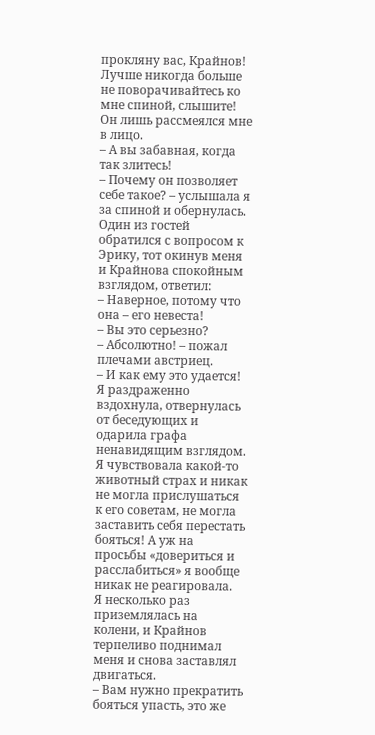прокляну вас, Крайнов! Лучше никогда больше не поворачивайтесь ко мне спиной, слышите!
Он лишь рассмеялся мне в лицо.
– А вы забавная, когда так злитесь!
– Почему он позволяет себе такое? – услышала я за спиной и обернулась. Один из гостей обратился с вопросом к Эрику, тот окинув меня и Крайнова спокойным взглядом, ответил:
– Наверное, потому что она – его невеста!
– Вы это серьезно?
– Абсолютно! – пожал плечами австриец.
– И как ему это удается!
Я раздраженно вздохнула, отвернулась от беседующих и одарила графа ненавидящим взглядом. Я чувствовала какой-то животный страх и никак не могла прислушаться к его советам, не могла заставить себя перестать бояться! А уж на просьбы «довериться и расслабиться» я вообще никак не реагировала.
Я несколько раз приземлялась на колени, и Крайнов терпеливо поднимал меня и снова заставлял двигаться.
– Вам нужно прекратить бояться упасть, это же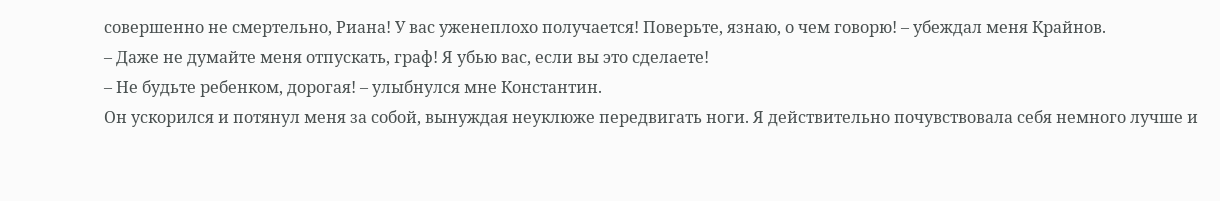совершенно не смертельно, Риана! У вас уженеплохо получается! Поверьте, язнаю, о чем говорю! – убеждал меня Крайнов.
– Даже не думайте меня отпускать, граф! Я убью вас, если вы это сделаете!
– Не будьте ребенком, дорогая! – улыбнулся мне Константин.
Он ускорился и потянул меня за собой, вынуждая неуклюже передвигать ноги. Я действительно почувствовала себя немного лучше и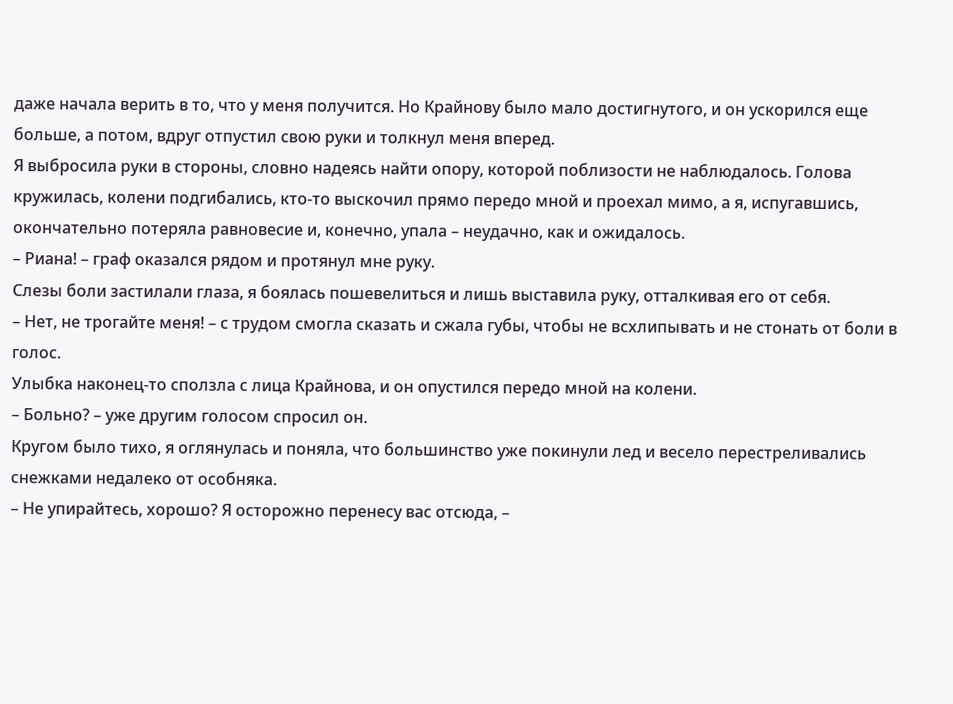даже начала верить в то, что у меня получится. Но Крайнову было мало достигнутого, и он ускорился еще больше, а потом, вдруг отпустил свою руки и толкнул меня вперед.
Я выбросила руки в стороны, словно надеясь найти опору, которой поблизости не наблюдалось. Голова кружилась, колени подгибались, кто-то выскочил прямо передо мной и проехал мимо, а я, испугавшись, окончательно потеряла равновесие и, конечно, упала – неудачно, как и ожидалось.
– Риана! – граф оказался рядом и протянул мне руку.
Слезы боли застилали глаза, я боялась пошевелиться и лишь выставила руку, отталкивая его от себя.
– Нет, не трогайте меня! – с трудом смогла сказать и сжала губы, чтобы не всхлипывать и не стонать от боли в голос.
Улыбка наконец-то сползла с лица Крайнова, и он опустился передо мной на колени.
– Больно? – уже другим голосом спросил он.
Кругом было тихо, я оглянулась и поняла, что большинство уже покинули лед и весело перестреливались снежками недалеко от особняка.
– Не упирайтесь, хорошо? Я осторожно перенесу вас отсюда, –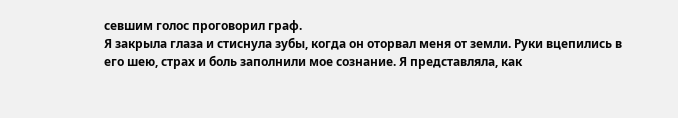севшим голос проговорил граф.
Я закрыла глаза и стиснула зубы, когда он оторвал меня от земли. Руки вцепились в его шею, страх и боль заполнили мое сознание. Я представляла, как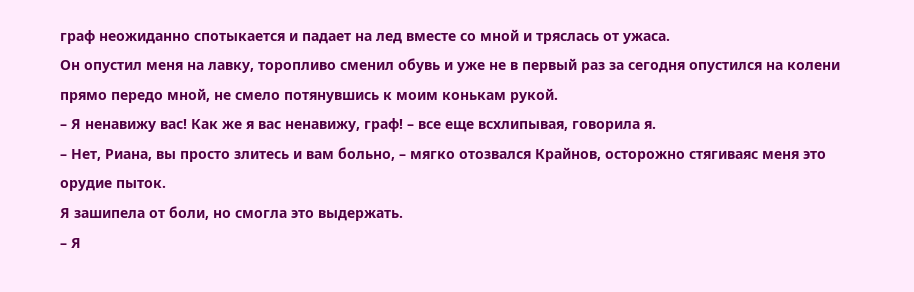граф неожиданно спотыкается и падает на лед вместе со мной и тряслась от ужаса.
Он опустил меня на лавку, торопливо сменил обувь и уже не в первый раз за сегодня опустился на колени прямо передо мной, не смело потянувшись к моим конькам рукой.
– Я ненавижу вас! Как же я вас ненавижу, граф! – все еще всхлипывая, говорила я.
– Нет, Риана, вы просто злитесь и вам больно, – мягко отозвался Крайнов, осторожно стягиваяс меня это орудие пыток.
Я зашипела от боли, но смогла это выдержать.
– Я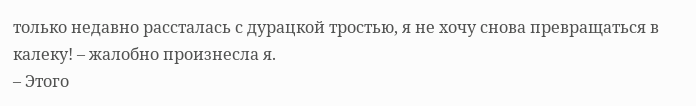только недавно рассталась с дурацкой тростью, я не хочу снова превращаться в калеку! – жалобно произнесла я.
– Этого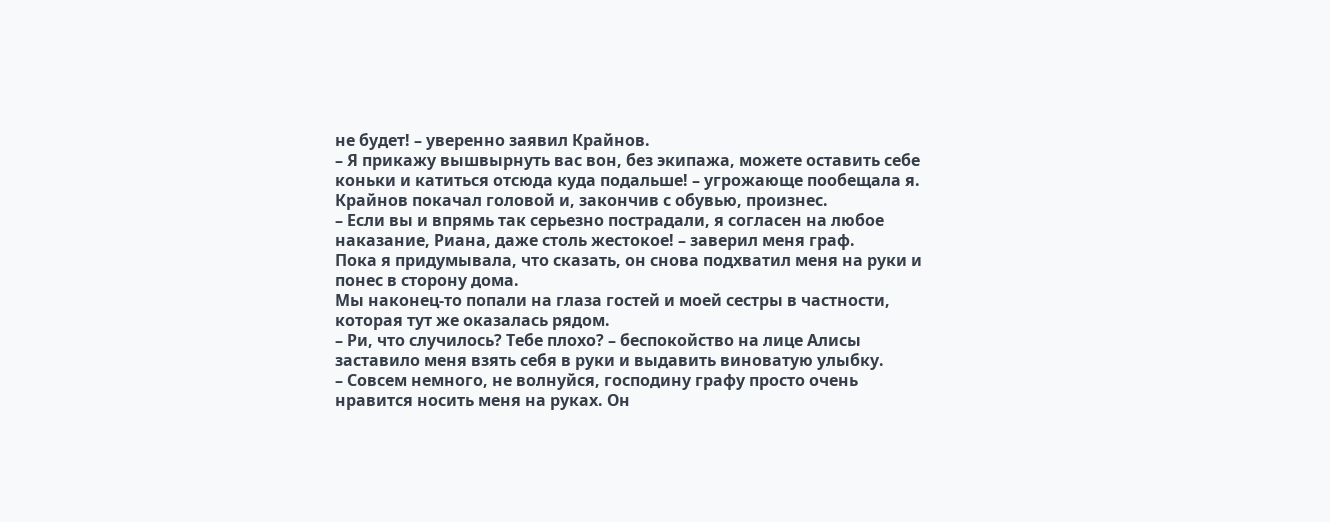не будет! – уверенно заявил Крайнов.
– Я прикажу вышвырнуть вас вон, без экипажа, можете оставить себе коньки и катиться отсюда куда подальше! – угрожающе пообещала я.
Крайнов покачал головой и, закончив с обувью, произнес.
– Если вы и впрямь так серьезно пострадали, я согласен на любое наказание, Риана, даже столь жестокое! – заверил меня граф.
Пока я придумывала, что сказать, он снова подхватил меня на руки и понес в сторону дома.
Мы наконец-то попали на глаза гостей и моей сестры в частности, которая тут же оказалась рядом.
– Ри, что случилось? Тебе плохо? – беспокойство на лице Алисы заставило меня взять себя в руки и выдавить виноватую улыбку.
– Совсем немного, не волнуйся, господину графу просто очень нравится носить меня на руках. Он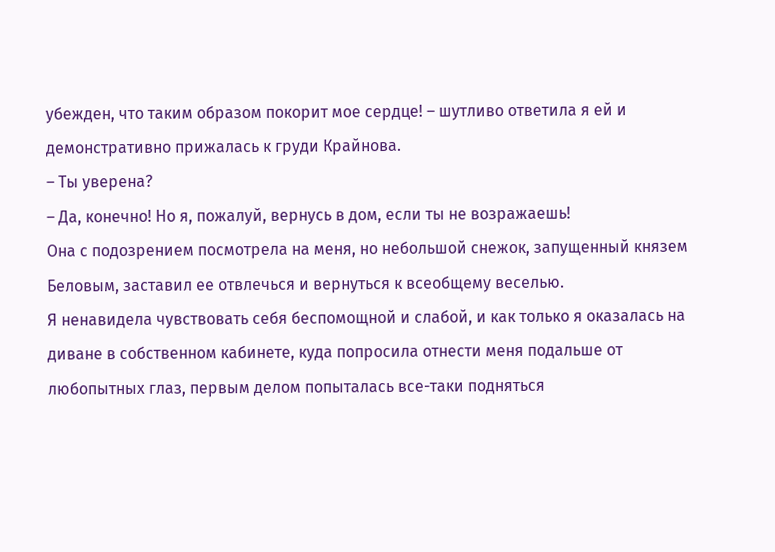убежден, что таким образом покорит мое сердце! – шутливо ответила я ей и демонстративно прижалась к груди Крайнова.
– Ты уверена?
– Да, конечно! Но я, пожалуй, вернусь в дом, если ты не возражаешь!
Она с подозрением посмотрела на меня, но небольшой снежок, запущенный князем Беловым, заставил ее отвлечься и вернуться к всеобщему веселью.
Я ненавидела чувствовать себя беспомощной и слабой, и как только я оказалась на диване в собственном кабинете, куда попросила отнести меня подальше от любопытных глаз, первым делом попыталась все-таки подняться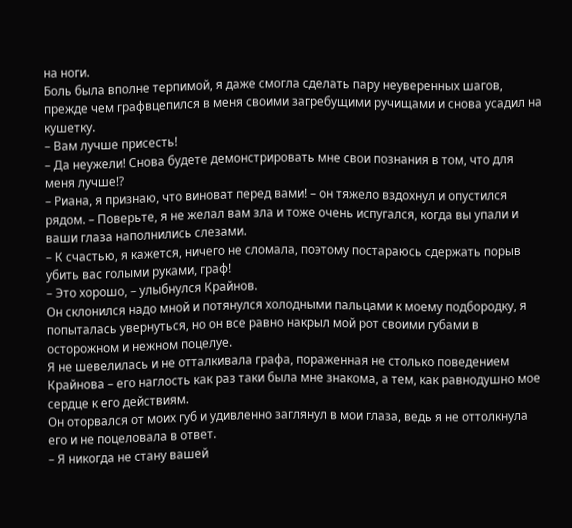на ноги.
Боль была вполне терпимой, я даже смогла сделать пару неуверенных шагов, прежде чем графвцепился в меня своими загребущими ручищами и снова усадил на кушетку.
– Вам лучше присесть!
– Да неужели! Снова будете демонстрировать мне свои познания в том, что для меня лучше!?
– Риана, я признаю, что виноват перед вами! – он тяжело вздохнул и опустился рядом. – Поверьте, я не желал вам зла и тоже очень испугался, когда вы упали и ваши глаза наполнились слезами.
– К счастью, я кажется, ничего не сломала, поэтому постараюсь сдержать порыв убить вас голыми руками, граф!
– Это хорошо, – улыбнулся Крайнов.
Он склонился надо мной и потянулся холодными пальцами к моему подбородку, я попыталась увернуться, но он все равно накрыл мой рот своими губами в осторожном и нежном поцелуе.
Я не шевелилась и не отталкивала графа, пораженная не столько поведением Крайнова – его наглость как раз таки была мне знакома, а тем, как равнодушно мое сердце к его действиям.
Он оторвался от моих губ и удивленно заглянул в мои глаза, ведь я не оттолкнула его и не поцеловала в ответ.
– Я никогда не стану вашей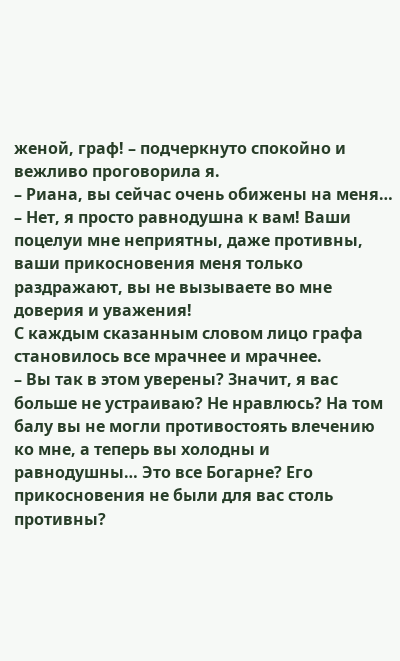женой, граф! – подчеркнуто спокойно и вежливо проговорила я.
– Риана, вы сейчас очень обижены на меня…
– Нет, я просто равнодушна к вам! Ваши поцелуи мне неприятны, даже противны, ваши прикосновения меня только раздражают, вы не вызываете во мне доверия и уважения!
С каждым сказанным словом лицо графа становилось все мрачнее и мрачнее.
– Вы так в этом уверены? Значит, я вас больше не устраиваю? Не нравлюсь? На том балу вы не могли противостоять влечению ко мне, а теперь вы холодны и равнодушны… Это все Богарне? Его прикосновения не были для вас столь противны?